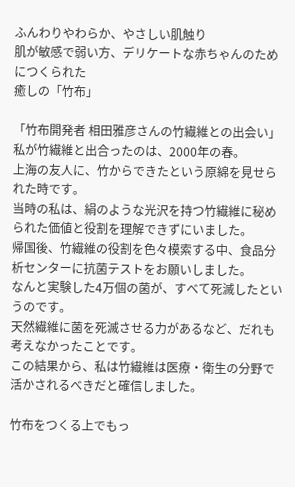ふんわりやわらか、やさしい肌触り
肌が敏感で弱い方、デリケートな赤ちゃんのためにつくられた
癒しの「竹布」

「竹布開発者 相田雅彦さんの竹繊維との出会い」
私が竹繊維と出合ったのは、2000年の春。
上海の友人に、竹からできたという原綿を見せられた時です。
当時の私は、絹のような光沢を持つ竹繊維に秘められた価値と役割を理解できずにいました。
帰国後、竹繊維の役割を色々模索する中、食品分析センターに抗菌テストをお願いしました。
なんと実験した4万個の菌が、すべて死滅したというのです。
天然繊維に菌を死滅させる力があるなど、だれも考えなかったことです。
この結果から、私は竹繊維は医療・衛生の分野で活かされるべきだと確信しました。

竹布をつくる上でもっ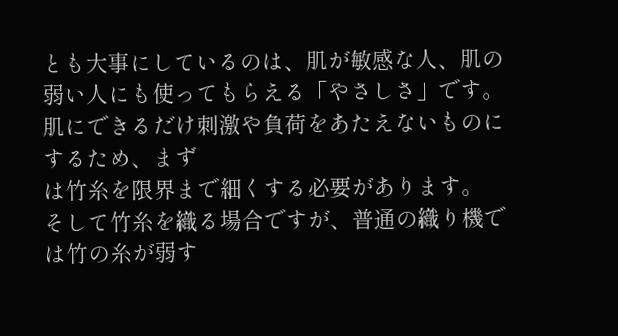とも大事にしているのは、肌が敏感な人、肌の弱い人にも使ってもらえる「やさしさ」です。
肌にできるだけ刺激や負荷をあたえないものにするため、まず
は竹糸を限界まで細くする必要があります。
そして竹糸を織る場合ですが、普通の織り機では竹の糸が弱す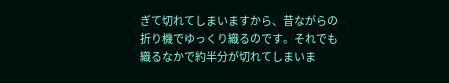ぎて切れてしまいますから、昔ながらの折り機でゆっくり織るのです。それでも織るなかで約半分が切れてしまいま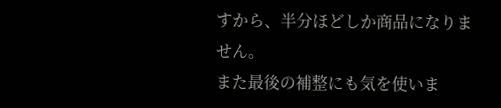すから、半分ほどしか商品になりません。
また最後の補整にも気を使いま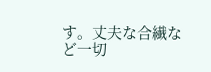す。丈夫な合繊など一切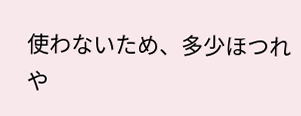使わないため、多少ほつれや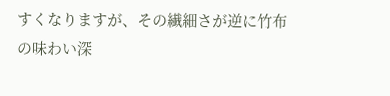すくなりますが、その繊細さが逆に竹布の味わい深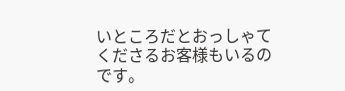いところだとおっしゃてくださるお客様もいるのです。